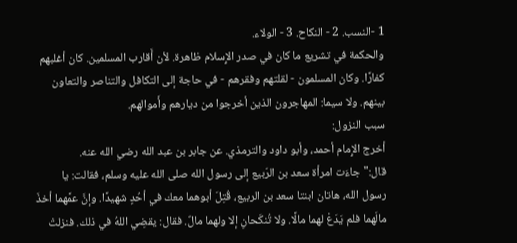1 -النسب. 2 - النكاح. 3 - الولاء.
والحكمة في تشريع ما كان في صدر الإِسلام ظاهرة. لأن أَقارب المسلمين. كان أغلبهم كفارًا. وكان المسلمون - لقلتهم وفقرهم - في حاجة إلى التكافل والتناصر والتعاون بينهم. ولا سيما: المهاجرون الذين أخرجوا من ديارهم وأَموالهم.
سبب النزول:
أخرج الإِمام أحمد، وأبو داود والترمذي. عن جابر بن عبد الله رضي الله عنه. قال:"جاءَت امرأة سعد بن الرّبيع إلى رسول الله صلى الله عليه وسلم، فقالت: يا رسول الله، هاتان ابنتا سعد بن الربيع، قُتِلَ أبوهما معك في أحُدٍ شهيدًا. وإنَّ عمَّهما أخذَ مالَهما فلم يَدَعْ لهما مالًا. ولا تُنكَحانِ إلا ولهما مالٌ. فقال: يقضِي اللهُ في ذلك. فنزلتْ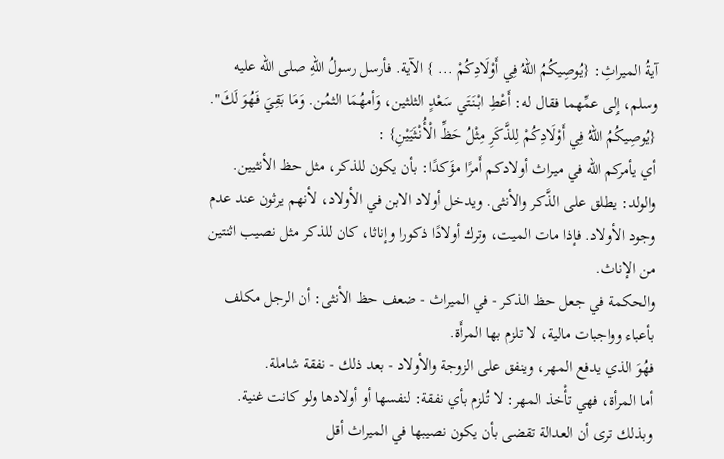آيةُ الميراثِ: {يُوصِيكُمُ اللهُ فِي أَوْلَادِكُمْ ... } الآية. فأرسل رسولُ اللهِ صلى الله عليه وسلم، إِلى عمِّهما فقال له: أَعْطِ ابْنَتَي سَعْدٍ الثلثين، وَأمهُمَا الثمُن. وَمَا بَقِيَ فَهُوَ لَكَ".
{يُوصِيكُمُ اللهُ فِي أَوْلَادِكُمْ لِلذَّكَرِ مِثْلُ حَظِّ الْأُنْثَيَيْنِ} :
أي يأمركم الله في ميراث أولادكم أَمرًا مؤَكدًا: بأن يكون للذكر، مثل حظ الأنثيين. والولد: يطلق على الذَّكر والأنثى. ويدخل أولاد الابن في الأولاد، لأنهم يرثون عند عدم وجود الأولاد. فإذا مات الميت، وترك أولادًا ذكورا وإناثا، كان للذكر مثل نصيب اثنتين من الإناث.
والحكمة في جعل حظ الذكر - في الميراث - ضعف حظ الأنثى: أن الرجل مكلف بأعباء وواجبات مالية، لا تلزم بها المرأَة.
فهُوَ الذي يدفع المهر، وينفق على الزوجة والأولاد - بعد ذلك - نفقة شاملة.
أما المرأة، فهي تأْخذ المهر: لا تُلزم بأي نفقة: لنفسها أو أولادها ولو كانت غنية. وبذلك ترى أن العدالة تقضى بأن يكون نصيبها في الميراث أقل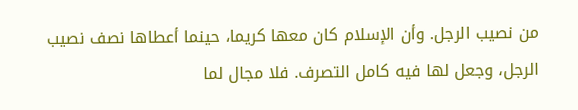من نصيب الرجل. وأن الإسلام كان معها كريما، حينما أعطاها نصف نصيب الرجل، وجعل لها فيه كامل التصرف. فلا مجال لما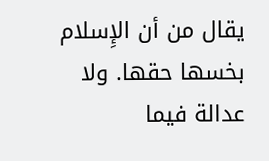يقال من أن الإِسلام بخسها حقها. ولا عدالة فيما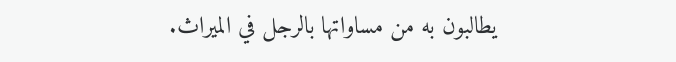يطالبون به من مساواتها بالرجل في الميراث.